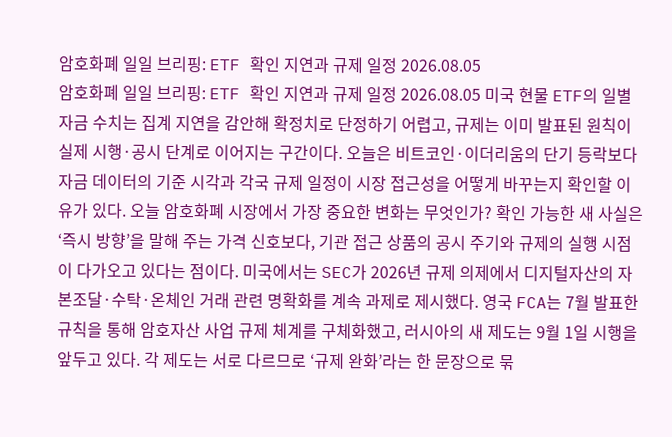암호화폐 일일 브리핑: ETF 확인 지연과 규제 일정 2026.08.05
암호화폐 일일 브리핑: ETF 확인 지연과 규제 일정 2026.08.05 미국 현물 ETF의 일별 자금 수치는 집계 지연을 감안해 확정치로 단정하기 어렵고, 규제는 이미 발표된 원칙이 실제 시행·공시 단계로 이어지는 구간이다. 오늘은 비트코인·이더리움의 단기 등락보다 자금 데이터의 기준 시각과 각국 규제 일정이 시장 접근성을 어떻게 바꾸는지 확인할 이유가 있다. 오늘 암호화폐 시장에서 가장 중요한 변화는 무엇인가? 확인 가능한 새 사실은 ‘즉시 방향’을 말해 주는 가격 신호보다, 기관 접근 상품의 공시 주기와 규제의 실행 시점이 다가오고 있다는 점이다. 미국에서는 SEC가 2026년 규제 의제에서 디지털자산의 자본조달·수탁·온체인 거래 관련 명확화를 계속 과제로 제시했다. 영국 FCA는 7월 발표한 규칙을 통해 암호자산 사업 규제 체계를 구체화했고, 러시아의 새 제도는 9월 1일 시행을 앞두고 있다. 각 제도는 서로 다르므로 ‘규제 완화’라는 한 문장으로 묶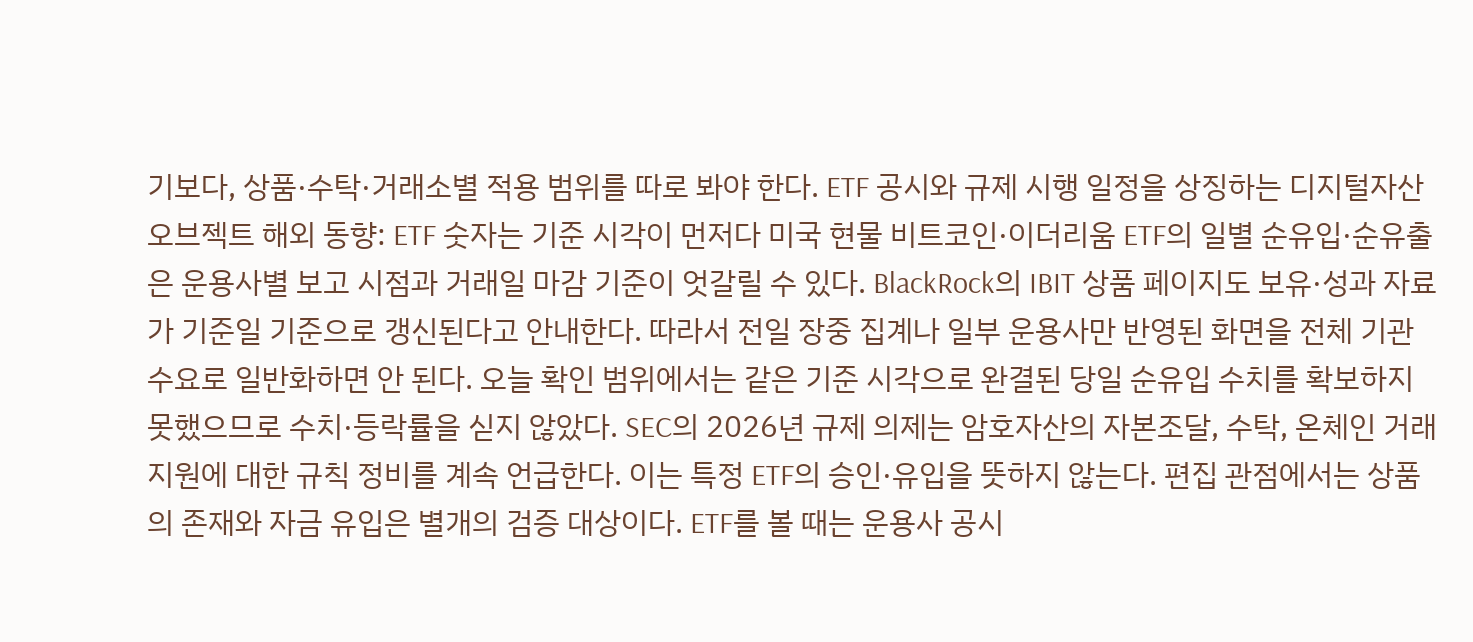기보다, 상품·수탁·거래소별 적용 범위를 따로 봐야 한다. ETF 공시와 규제 시행 일정을 상징하는 디지털자산 오브젝트 해외 동향: ETF 숫자는 기준 시각이 먼저다 미국 현물 비트코인·이더리움 ETF의 일별 순유입·순유출은 운용사별 보고 시점과 거래일 마감 기준이 엇갈릴 수 있다. BlackRock의 IBIT 상품 페이지도 보유·성과 자료가 기준일 기준으로 갱신된다고 안내한다. 따라서 전일 장중 집계나 일부 운용사만 반영된 화면을 전체 기관 수요로 일반화하면 안 된다. 오늘 확인 범위에서는 같은 기준 시각으로 완결된 당일 순유입 수치를 확보하지 못했으므로 수치·등락률을 싣지 않았다. SEC의 2026년 규제 의제는 암호자산의 자본조달, 수탁, 온체인 거래 지원에 대한 규칙 정비를 계속 언급한다. 이는 특정 ETF의 승인·유입을 뜻하지 않는다. 편집 관점에서는 상품의 존재와 자금 유입은 별개의 검증 대상이다. ETF를 볼 때는 운용사 공시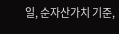일, 순자산가치 기준,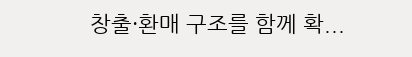창출·환매 구조를 함께 확...